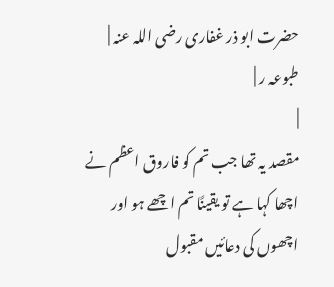حضرت ابو ذر غفاری رضی اللہ عنہ |
طبوعہ ر |
|
مقصد یہ تھا جب تم کو فاروق اعظم نے اچھا کہا ہے تو یقینًا تم اچھے ہو اور اچھوں کی دعائیں مقبول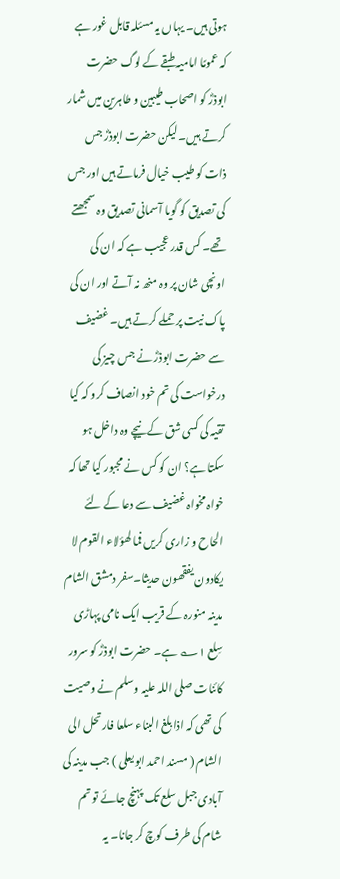ہوتی ہیں۔ یہاں یہ مسئلہ قابل غور ہے کہ عمومًا امامیہ طبقے کے لوگ حضرت ابوذرؓ کو اصحاب طیبین و طاہرین میں شمار کرتے ہیں۔ لیکن حضرت ابوذرؓ جس ذات کو طیب خیال فرماتے ہیں اور جس کی تصدیق کو گویا آسمانی تصدیق وہ سمجھتے تھے۔ کس قدر عجیب ہے کہ ان کی اونچی شان پر وہ منھ نہ آتے اور ان کی پاک نیت پر حملے کرتے ہیں۔ غضیف سے حضرت ابوذرؓ نے جس چیز کی درخواست کی تم خود انصاف کرو کہ کیا تقیہ کی کسی شق کے نیچے وہ داخل ہو سکتا ہے؟ ان کو کس نے مجبور کیا تھا کہ خواہ مخواہ غضیف سے دعا کے لئے الحاح و زاری کریں فما لھؤلاء القوم لا یکادون یفقھون حدیثا۔سفر دمشق الشام مدینہ منورہ کے قریب ایک نامی پہاڑی سِلع ۱؎ ہے۔ حضرت ابوذرؓ کو سرور کائنات صلی اللہ علیہ وسلم نے وصیت کی تھی کہ اذا بلغ البناء سلعا فارتحل الی الشام ( مسند احمد ابو یعلی ) جب مدینہ کی آبادی جبل سلع تک پہنچ جائے تو تم شام کی طرف کوچ کر جانا۔ یہ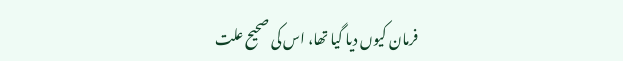فرمان کیوں دیا گیا تھا، اس کی صحیح علت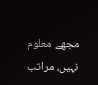مجھے معلوم نہیں، مراتب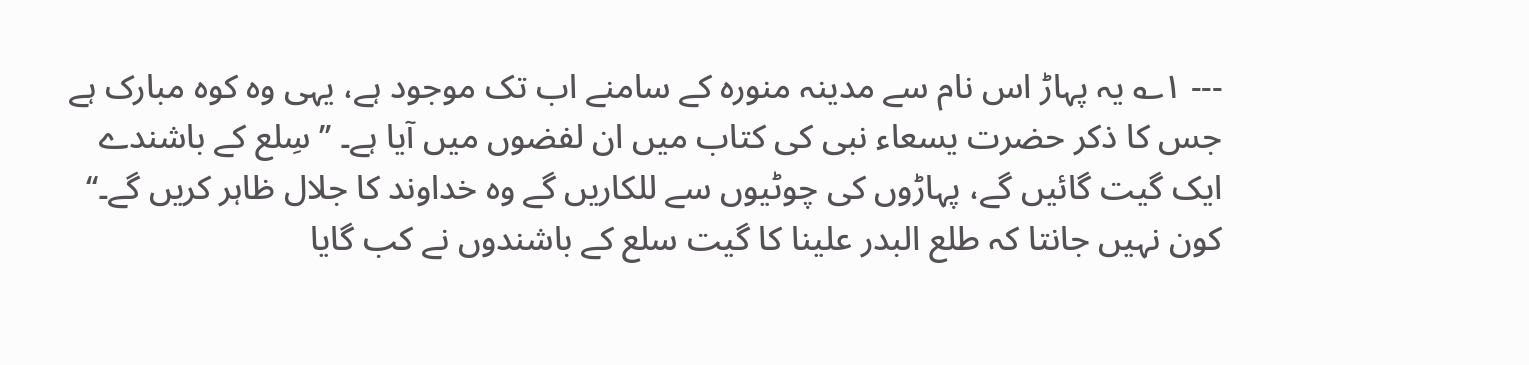--- ۱؎ یہ پہاڑ اس نام سے مدینہ منورہ کے سامنے اب تک موجود ہے، یہی وہ کوہ مبارک ہے جس کا ذکر حضرت یسعاء نبی کی کتاب میں ان لفضوں میں آیا ہے۔ ’’ سِلع کے باشندے ایک گیت گائیں گے، پہاڑوں کی چوٹیوں سے للکاریں گے وہ خداوند کا جلال ظاہر کریں گے۔‘‘ کون نہیں جانتا کہ طلع البدر علینا کا گیت سلع کے باشندوں نے کب گایا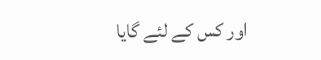اور کس کے لئے گایا